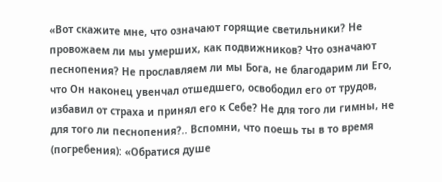«Вот скажите мне, что означают горящие светильники? Не провожаем ли мы умерших, как подвижников? Что означают песнопения? Не прославляем ли мы Бога, не благодарим ли Его, что Он наконец увенчал отшедшего, освободил его от трудов, избавил от страха и принял его к Себе? Не для того ли гимны, не для того ли песнопения?.. Вспомни, что поешь ты в то время (погребения): «Обратися душе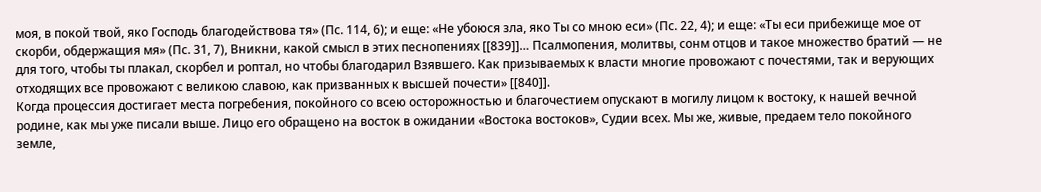моя, в покой твой, яко Господь благодействова тя» (Пс. 114, 6); и еще: «Не убоюся зла, яко Ты со мною еси» (Пс. 22, 4); и еще: «Ты еси прибежище мое от скорби, обдержащия мя» (Пс. 31, 7), Вникни, какой смысл в этих песнопениях [[839]]… Псалмопения, молитвы, сонм отцов и такое множество братий — не для того, чтобы ты плакал, скорбел и роптал, но чтобы благодарил Взявшего. Как призываемых к власти многие провожают с почестями, так и верующих отходящих все провожают с великою славою, как призванных к высшей почести» [[840]].
Когда процессия достигает места погребения, покойного со всею осторожностью и благочестием опускают в могилу лицом к востоку, к нашей вечной родине, как мы уже писали выше. Лицо его обращено на восток в ожидании «Востока востоков», Судии всех. Мы же, живые, предаем тело покойного земле,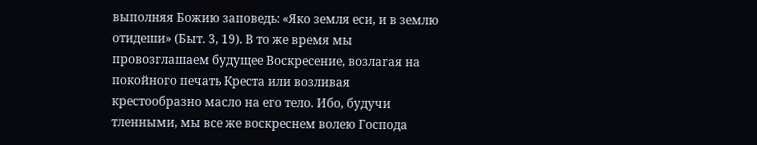выполняя Божию заповедь: «Яко земля еси, и в землю отидеши» (Быт. 3, 19). В то же время мы провозглашаем будущее Воскресение, возлагая на покойного печать Креста или возливая крестообразно масло на его тело. Ибо, будучи тленными, мы все же воскреснем волею Господа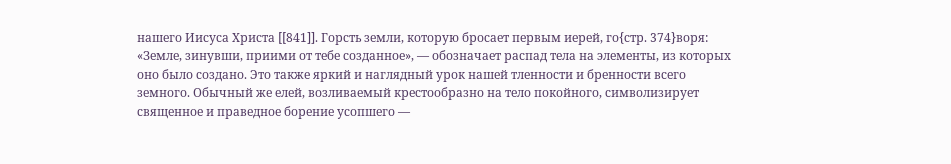нашего Иисуса Христа [[841]]. Горсть земли, которую бросает первым иерей, го{стр. 374}воря: «Земле, зинувши, приими от тебе созданное», — обозначает распад тела на элементы, из которых оно было создано. Это также яркий и наглядный урок нашей тленности и бренности всего земного. Обычный же елей, возливаемый крестообразно на тело покойного, символизирует священное и праведное борение усопшего —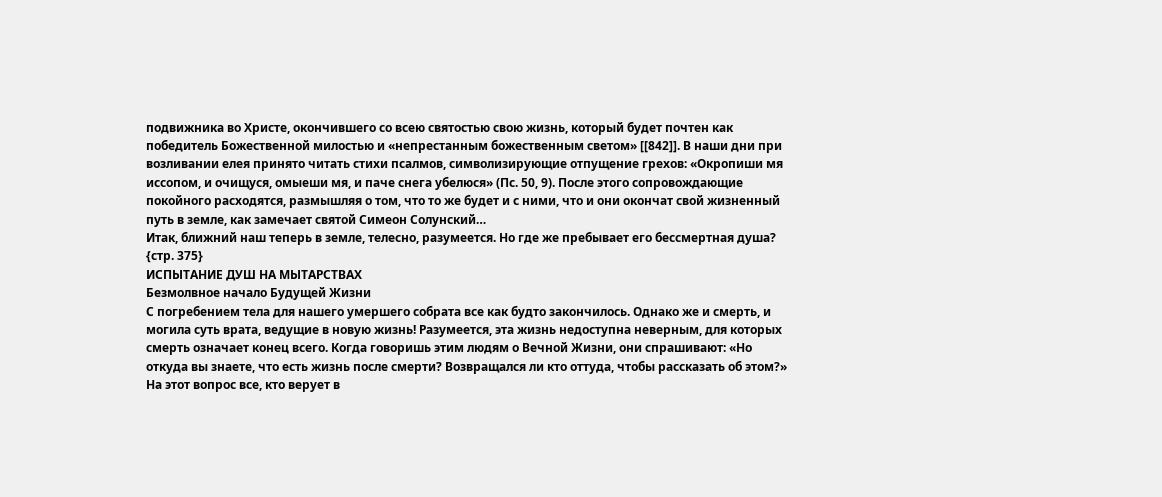подвижника во Христе, окончившего со всею святостью свою жизнь, который будет почтен как победитель Божественной милостью и «непрестанным божественным светом» [[842]]. В наши дни при возливании елея принято читать стихи псалмов, символизирующие отпущение грехов: «Окропиши мя иссопом, и очищуся, омыеши мя, и паче снега убелюся» (Пс. 50, 9). После этого сопровождающие покойного расходятся, размышляя о том, что то же будет и с ними, что и они окончат свой жизненный путь в земле, как замечает святой Симеон Солунский…
Итак, ближний наш теперь в земле, телесно, разумеется. Но где же пребывает его бессмертная душа?
{стр. 375}
ИСПЫТАНИЕ ДУШ НА МЫТАРСТВАХ
Безмолвное начало Будущей Жизни
С погребением тела для нашего умершего собрата все как будто закончилось. Однако же и смерть, и могила суть врата, ведущие в новую жизнь! Разумеется, эта жизнь недоступна неверным, для которых смерть означает конец всего. Когда говоришь этим людям о Вечной Жизни, они спрашивают: «Но откуда вы знаете, что есть жизнь после смерти? Возвращался ли кто оттуда, чтобы рассказать об этом?» На этот вопрос все, кто верует в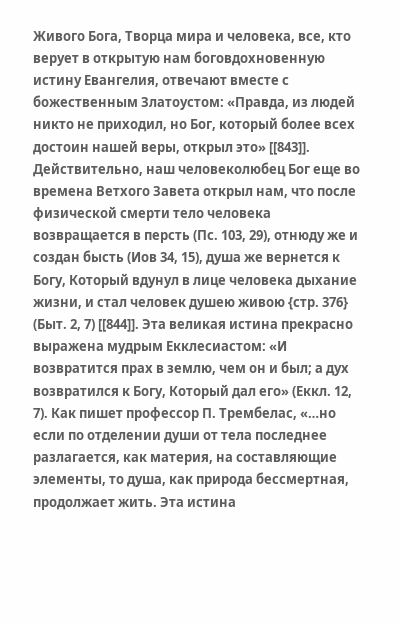Живого Бога, Творца мира и человека, все, кто верует в открытую нам боговдохновенную истину Евангелия, отвечают вместе с божественным Златоустом: «Правда, из людей никто не приходил, но Бог, который более всех достоин нашей веры, открыл это» [[843]].
Действительно, наш человеколюбец Бог еще во времена Ветхого Завета открыл нам, что после физической смерти тело человека возвращается в персть (Пс. 103, 29), отнюду же и создан бысть (Иов 34, 15), душа же вернется к Богу, Который вдунул в лице человека дыхание жизни, и стал человек душею живою {стр. 376} (Быт. 2, 7) [[844]]. Эта великая истина прекрасно выражена мудрым Екклесиастом: «И возвратится прах в землю, чем он и был; а дух возвратился к Богу, Который дал его» (Еккл. 12, 7). Как пишет профессор П. Трембелас, «…но если по отделении души от тела последнее разлагается, как материя, на составляющие элементы, то душа, как природа бессмертная, продолжает жить. Эта истина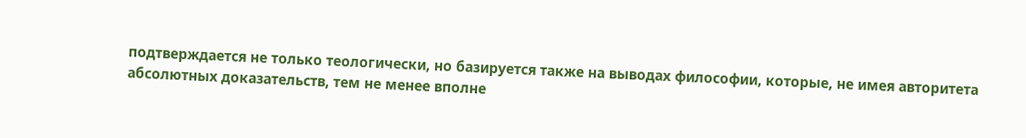подтверждается не только теологически, но базируется также на выводах философии, которые, не имея авторитета абсолютных доказательств, тем не менее вполне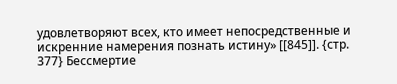удовлетворяют всех, кто имеет непосредственные и искренние намерения познать истину» [[845]]. {стр. 377} Бессмертие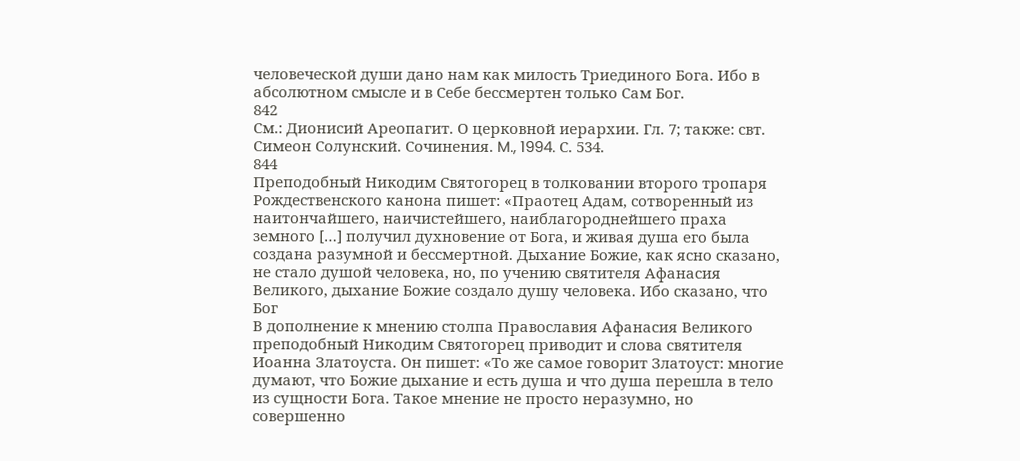человеческой души дано нам как милость Триединого Бога. Ибо в абсолютном смысле и в Себе бессмертен только Сам Бог.
842
См.: Дионисий Ареопагит. О церковной иерархии. Гл. 7; также: свт. Симеон Солунский. Сочинения. M., 1994. С. 534.
844
Преподобный Никодим Святогорец в толковании второго тропаря Рождественского канона пишет: «Праотец Адам, сотворенный из наитончайшего, наичистейшего, наиблагороднейшего праха земного […] получил духновение от Бога, и живая душа его была создана разумной и бессмертной. Дыхание Божие, как ясно сказано, не стало душой человека, но, по учению святителя Афанасия Великого, дыхание Божие создало душу человека. Ибо сказано, что Бог
В дополнение к мнению столпа Православия Афанасия Великого преподобный Никодим Святогорец приводит и слова святителя Иоанна Златоуста. Он пишет: «То же самое говорит Златоуст: многие думают, что Божие дыхание и есть душа и что душа перешла в тело из сущности Бога. Такое мнение не просто неразумно, но совершенно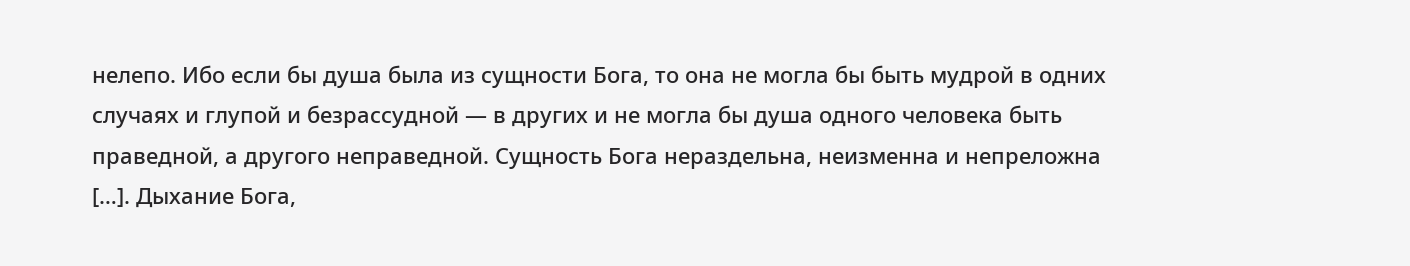нелепо. Ибо если бы душа была из сущности Бога, то она не могла бы быть мудрой в одних случаях и глупой и безрассудной — в других и не могла бы душа одного человека быть праведной, а другого неправедной. Сущность Бога нераздельна, неизменна и непреложна […]. Дыхание Бога,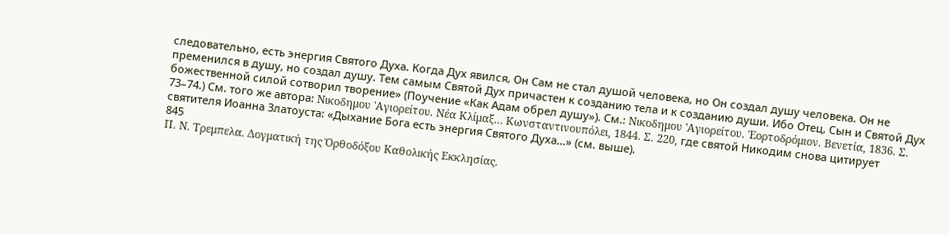следовательно, есть энергия Святого Духа. Когда Дух явился, Он Сам не стал душой человека, но Он создал душу человека. Он не пременился в душу, но создал душу. Тем самым Святой Дух причастен к созданию тела и к созданию души. Ибо Отец, Сын и Святой Дух божественной силой сотворил творение» (Поучение «Как Адам обрел душу»). См.: Νικοδημου 'Αγιορείτου. Έορτοδρόμιον. Βενετία, 1836. Σ. 73–74.) См. того же автора: Νικοδημου 'Αγιορείτου. Νέα Κλίμαξ… Κωνσταντινουπόλει, 1844. Σ. 220, где святой Никодим снова цитирует святителя Иоанна Златоуста: «Дыхание Бога есть энергия Святого Духа…» (см. выше).
845
Π. Ν. Τρεμπελα. Δογματική της Όρθοδόξου Καθολικής Εκκλησίας.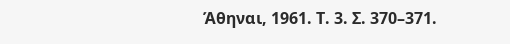Άθηναι, 1961. Τ. 3. Σ. 370–371.